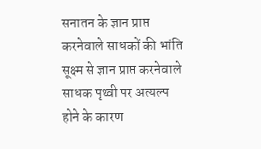सनातन के ज्ञान प्राप्त करनेवाले साधकों की भांति सूक्ष्म से ज्ञान प्राप्त करनेवाले साधक पृथ्वी पर अत्यल्प होने के कारण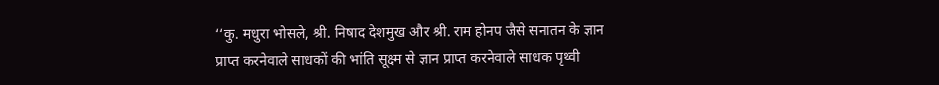‘‘कु. मधुरा भोसले, श्री. निषाद देशमुख और श्री. राम होनप जैसे सनातन के ज्ञान प्राप्त करनेवाले साधकों की भांति सूक्ष्म से ज्ञान प्राप्त करनेवाले साधक पृथ्वी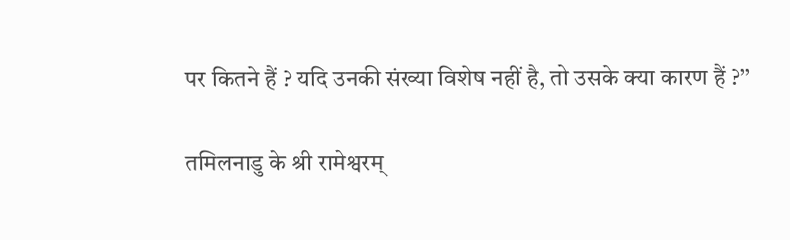पर कितने हैं ? यदि उनकी संख्या विशेष नहीं है, तो उसके क्या कारण हैं ?’’

तमिलनाडु के श्री रामेश्वरम्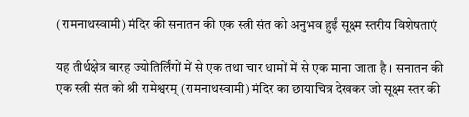(रामनाथस्वामी) मंदिर की सनातन की एक स्त्री संत को अनुभव हुईं सूक्ष्म स्तरीय विशेषताएं

यह तीर्थक्षेत्र बारह ज्योतिर्लिंगों में से एक तथा चार धामों में से एक माना जाता है । सनातन की एक स्त्री संत को श्री रामेश्वरम् (रामनाथस्वामी) मंदिर का छायाचित्र देखकर जो सूक्ष्म स्तर की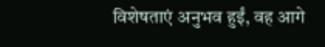विशेषताएं अनुभव हुईं, वह आगे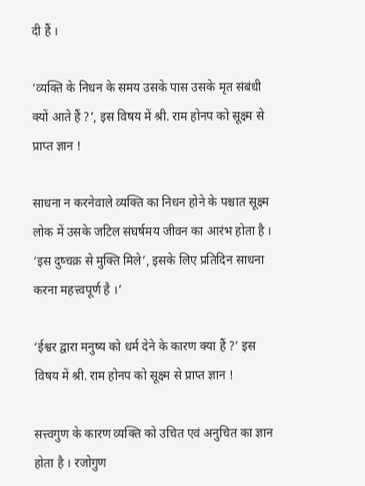दी हैं ।

‘व्यक्ति के निधन के समय उसके पास उसके मृत संबंधी क्यों आते हैं ?’, इस विषय में श्री. राम होनप को सूक्ष्म से प्राप्त ज्ञान !

साधना न करनेवाले व्यक्ति का निधन होने के पश्चात सूक्ष्म लोक में उसके जटिल संघर्षमय जीवन का आरंभ होता है । ‘इस दुष्चक्र से मुक्ति मिले’, इसके लिए प्रतिदिन साधना करना महत्त्वपूर्ण है ।’

‘ईश्वर द्वारा मनुष्य को धर्म देने के कारण क्या हैं ?’ इस विषय में श्री. राम होनप को सूक्ष्म से प्राप्त ज्ञान !

सत्त्वगुण के कारण व्यक्ति को उचित एवं अनुचित का ज्ञान होता है । रजोगुण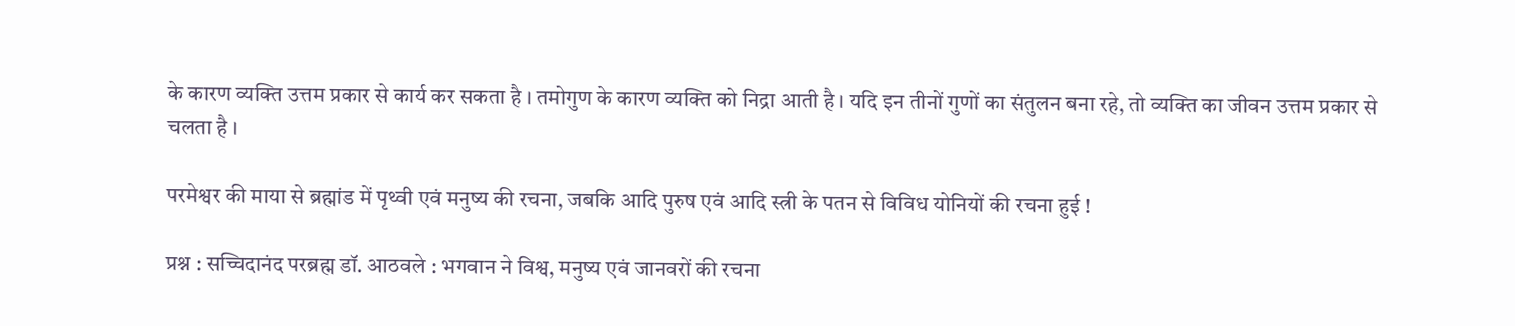के कारण व्यक्ति उत्तम प्रकार से कार्य कर सकता है । तमोगुण के कारण व्यक्ति को निद्रा आती है । यदि इन तीनों गुणों का संतुलन बना रहे, तो व्यक्ति का जीवन उत्तम प्रकार से चलता है ।

परमेश्वर की माया से ब्रह्मांड में पृथ्वी एवं मनुष्य की रचना, जबकि आदि पुरुष एवं आदि स्त्री के पतन से विविध योनियों की रचना हुई !

प्रश्न : सच्चिदानंद परब्रह्म डॉ. आठवले : भगवान ने विश्व, मनुष्य एवं जानवरों की रचना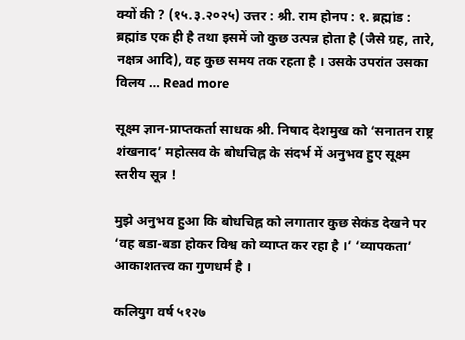क्यों की ? (१५.३.२०२५) उत्तर : श्री. राम होनप : १. ब्रह्मांड : ब्रह्मांड एक ही है तथा इसमें जो कुछ उत्पन्न होता है (जैसे ग्रह, तारे, नक्षत्र आदि), वह कुछ समय तक रहता है । उसके उपरांत उसका विलय … Read more

सूक्ष्म ज्ञान-प्राप्तकर्ता साधक श्री. निषाद देशमुख को ‘सनातन राष्ट्र शंखनाद’ महोत्सव के बोधचिह्न के संदर्भ में अनुभव हुए सूक्ष्म स्तरीय सूत्र !

मुझे अनुभव हुआ कि बोधचिह्न को लगातार कुछ सेकंड देखने पर ‘वह बडा-बडा होकर विश्व को व्याप्त कर रहा है ।’ ‘व्यापकता’ आकाशतत्त्व का गुणधर्म है ।

कलियुग वर्ष ५१२७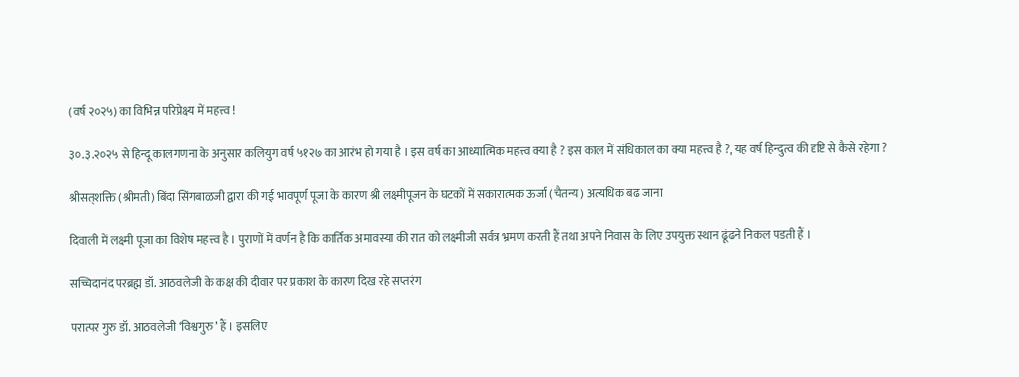(वर्ष २०२५) का विभिन्न परिप्रेक्ष्य में महत्त्व !

३०.३.२०२५ से हिन्दू कालगणना के अनुसार कलियुग वर्ष ५१२७ का आरंभ हो गया है । इस वर्ष का आध्यात्मिक महत्त्व क्या है ? इस काल में संधिकाल का क्या महत्त्व है ?, यह वर्ष हिन्दुत्व की दृष्टि से कैसे रहेगा ?

श्रीसत्‌शक्ति (श्रीमती) बिंदा सिंगबाळजी द्वारा की गई भावपूर्ण पूजा के कारण श्री लक्ष्मीपूजन के घटकों में सकारात्मक ऊर्जा (चैतन्य) अत्यधिक बढ जाना

दिवाली में लक्ष्मी पूजा का विशेष महत्त्व है । पुराणों में वर्णन है कि कार्तिक अमावस्या की रात को लक्ष्मीजी सर्वत्र भ्रमण करती हैं तथा अपने निवास के लिए उपयुक्त स्थान ढूंढने निकल पडती हैं ।

सच्चिदानंद परब्रह्म डॉ. आठवलेजी के कक्ष की दीवार पर प्रकाश के कारण दिख रहे सप्तरंग

परात्पर गुरु डॉ. आठवलेजी ‘विश्वगुरु’ हैं । इसलिए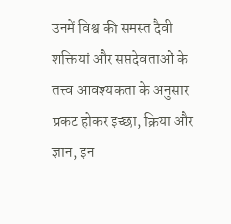उनमें विश्व की समस्त दैवी शक्तियां और सप्तदेवताओं के तत्त्व आवश्यकता के अनुसार प्रकट होकर इच्छा, क्रिया और ज्ञान, इन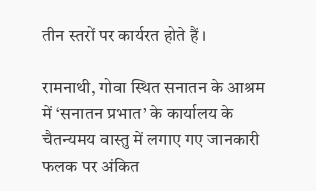तीन स्तरों पर कार्यरत होते हैं ।

रामनाथी, गोवा स्थित सनातन के आश्रम में ‘सनातन प्रभात’ के कार्यालय के चैतन्यमय वास्तु में लगाए गए जानकारी फलक पर अंकित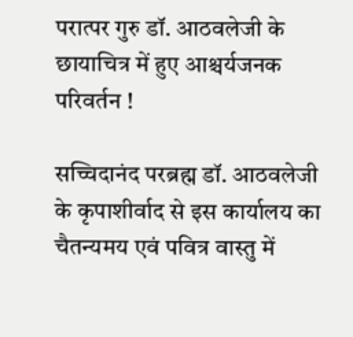परात्पर गुरु डॉ. आठवलेजी के छायाचित्र में हुए आश्चर्यजनक परिवर्तन !

सच्चिदानंद परब्रह्म डॉ. आठवलेजी के कृपाशीर्वाद से इस कार्यालय का चैतन्यमय एवं पवित्र वास्तु में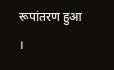रूपांतरण हुआ ।